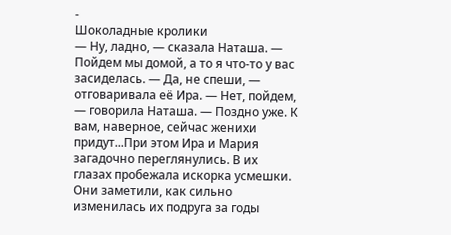-
Шоколадные кролики
— Ну, ладно, — сказала Наташа. — Пойдем мы домой, а то я что-то у вас засиделась. — Да, не спеши, — отговаривала её Ира. — Нет, пойдем, — говорила Наташа. — Поздно уже. К вам, наверное, сейчас женихи придут...При этом Ира и Мария загадочно переглянулись. В их глазах пробежала искорка усмешки. Они заметили, как сильно изменилась их подруга за годы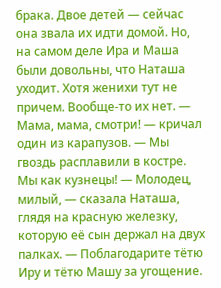брака. Двое детей — сейчас она звала их идти домой. Но, на самом деле Ира и Маша были довольны, что Наташа уходит. Хотя женихи тут не причем. Вообще-то их нет. — Мама, мама, смотри! — кричал один из карапузов. — Мы гвоздь расплавили в костре. Мы как кузнецы! — Молодец, милый, — сказала Наташа, глядя на красную железку, которую её сын держал на двух палках. — Поблагодарите тётю Иру и тётю Машу за угощение.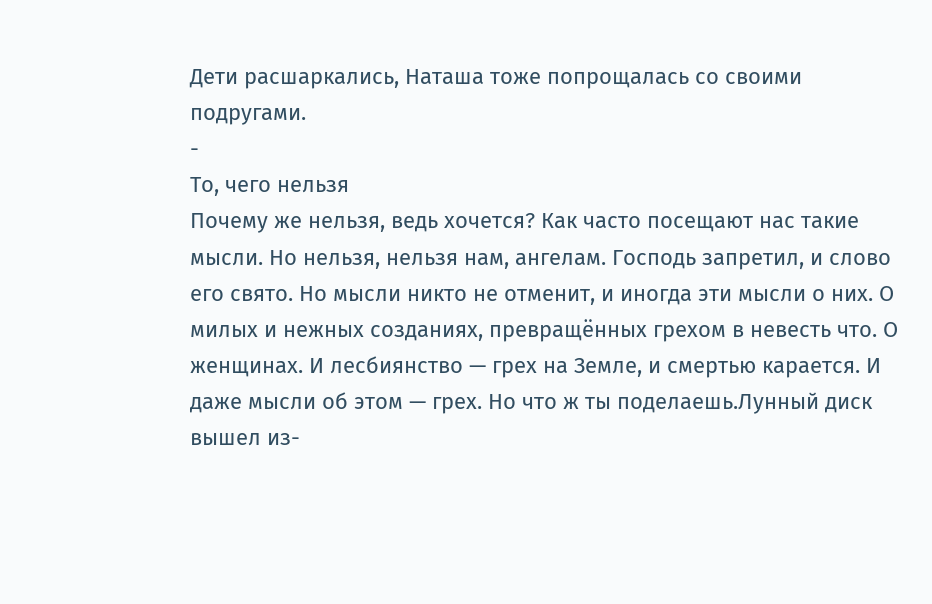Дети расшаркались, Наташа тоже попрощалась со своими подругами.
-
То, чего нельзя
Почему же нельзя, ведь хочется? Как часто посещают нас такие мысли. Но нельзя, нельзя нам, ангелам. Господь запретил, и слово его свято. Но мысли никто не отменит, и иногда эти мысли о них. О милых и нежных созданиях, превращённых грехом в невесть что. О женщинах. И лесбиянство — грех на Земле, и смертью карается. И даже мысли об этом — грех. Но что ж ты поделаешь.Лунный диск вышел из-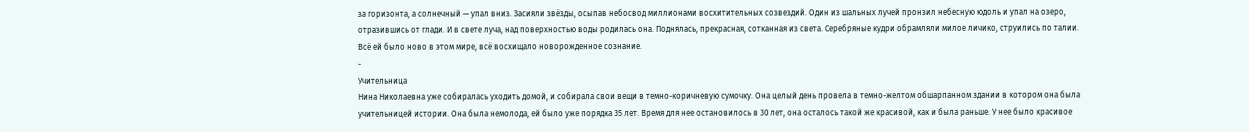за горизонта, а солнечный — упал вниз. Засияли звёзды, осыпав небосвод миллионами восхитительных созвездий. Один из шальных лучей пронзил небесную юдоль и упал на озеро, отразившись от глади. И в свете луча, над поверхностью воды родилась она. Поднялась, прекрасная, сотканная из света. Серебряные кудри обрамляли милое личико, струились по талии. Всё ей было ново в этом мире, всё восхищало новорожденное сознание.
-
Учительница
Нина Николаевна уже собиралась уходить домой, и собирала свои вещи в темно-коричневую сумочку. Она целый день провела в темно-желтом обшарпанном здании в котором она была учительницей истории. Она была немолода, ей было уже порядка 35 лет. Время для нее остановилось в 30 лет, она осталось такой же красивой, как и была раньше. У нее было красивое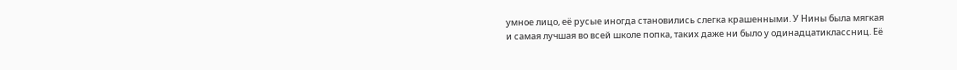умное лицо, её русые иногда становились слегка крашенными. У Нины была мягкая и самая лучшая во всей школе попка, таких даже ни было у одинадцатиклассниц. Её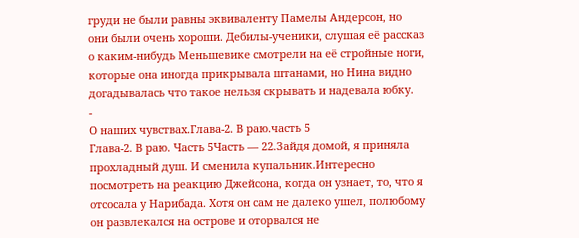груди не были равны эквиваленту Памелы Андерсон, но они были очень хороши. Дебилы-ученики, слушая её рассказ о каким-нибудь Меньшевике смотрели на её стройные ноги, которые она иногда прикрывала штанами, но Нина видно догадывалась что такое нельзя скрывать и надевала юбку.
-
О наших чувствах.Глава-2. В раю.часть 5
Глава-2. В раю. Часть 5Часть — 22.Зайдя домой, я приняла прохладный душ. И сменила купальник.Интересно посмотреть на реакцию Джейсона, когда он узнает, то, что я отсосала у Нарибада. Хотя он сам не далеко ушел, полюбому он развлекался на острове и оторвался не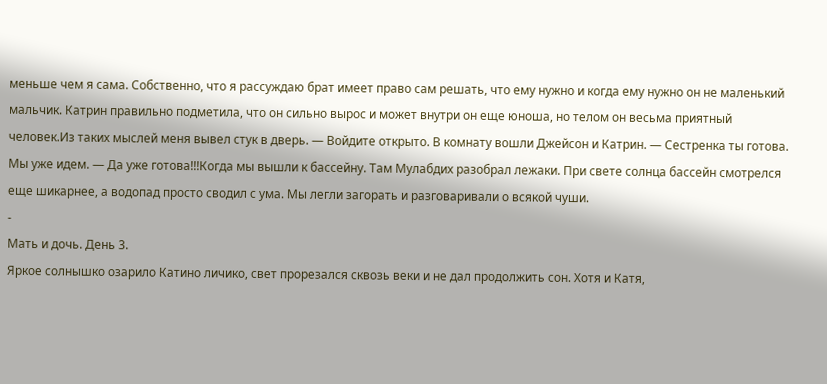меньше чем я сама. Собственно, что я рассуждаю брат имеет право сам решать, что ему нужно и когда ему нужно он не маленький мальчик. Катрин правильно подметила, что он сильно вырос и может внутри он еще юноша, но телом он весьма приятный человек.Из таких мыслей меня вывел стук в дверь. — Войдите открыто. В комнату вошли Джейсон и Катрин. — Сестренка ты готова. Мы уже идем. — Да уже готова!!!Когда мы вышли к бассейну. Там Мулабдих разобрал лежаки. При свете солнца бассейн смотрелся еще шикарнее, а водопад просто сводил с ума. Мы легли загорать и разговаривали о всякой чуши.
-
Мать и дочь. День 3.
Яркое солнышко озарило Катино личико, свет прорезался сквозь веки и не дал продолжить сон. Хотя и Катя,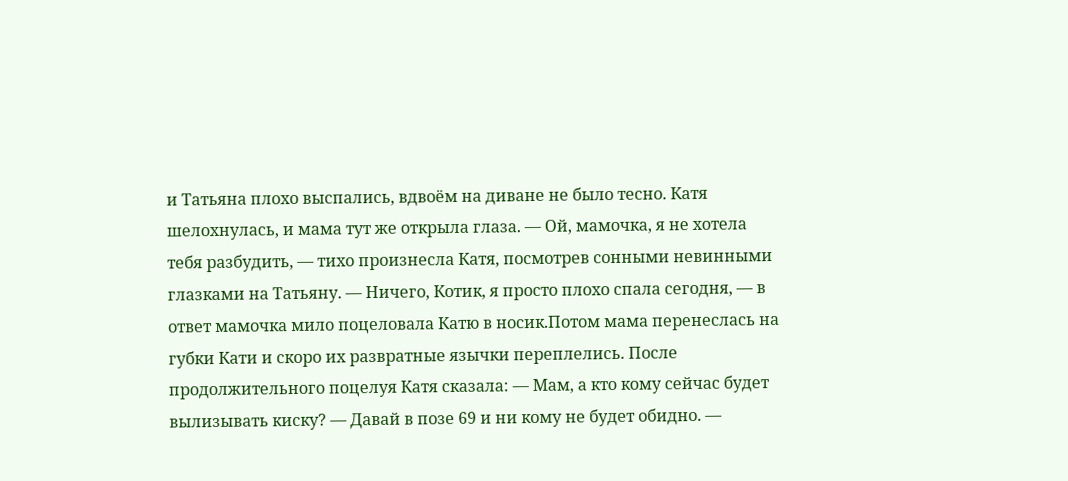и Татьяна плохо выспались, вдвоём на диване не было тесно. Катя шелохнулась, и мама тут же открыла глаза. — Ой, мамочка, я не хотела тебя разбудить, — тихо произнесла Катя, посмотрев сонными невинными глазками на Татьяну. — Ничего, Котик, я просто плохо спала сегодня, — в ответ мамочка мило поцеловала Катю в носик.Потом мама перенеслась на губки Кати и скоро их развратные язычки переплелись. После продолжительного поцелуя Катя сказала: — Мам, а кто кому сейчас будет вылизывать киску? — Давай в позе 69 и ни кому не будет обидно. —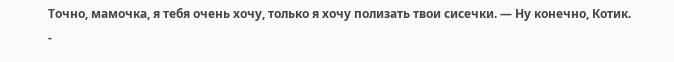Точно, мамочка, я тебя очень хочу, только я хочу полизать твои сисечки. — Ну конечно, Котик.
-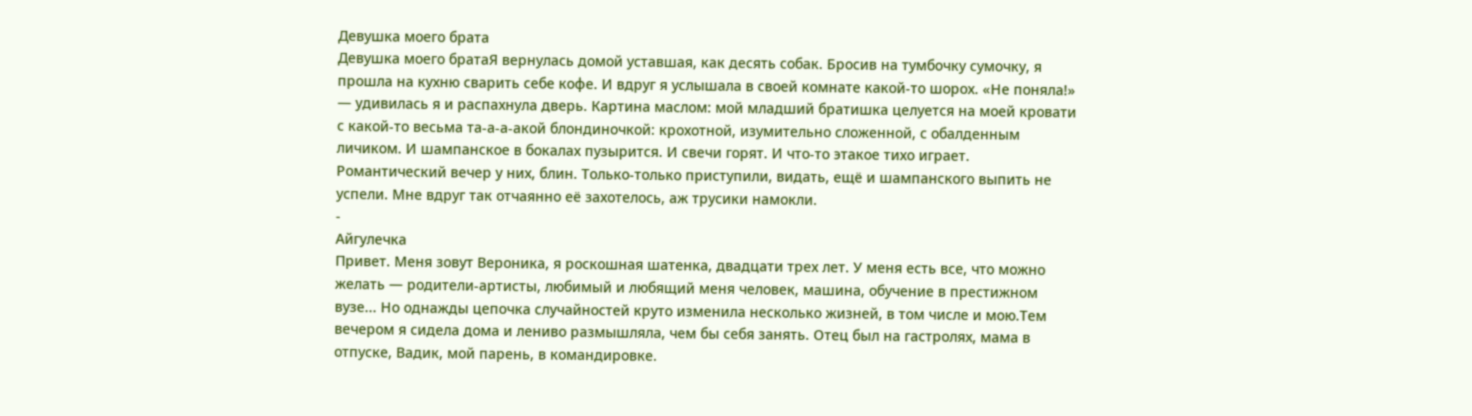Девушка моего брата
Девушка моего братаЯ вернулась домой уставшая, как десять собак. Бросив на тумбочку сумочку, я прошла на кухню сварить себе кофе. И вдруг я услышала в своей комнате какой-то шорох. «Не поняла!» — удивилась я и распахнула дверь. Картина маслом: мой младший братишка целуется на моей кровати с какой-то весьма та-а-а-акой блондиночкой: крохотной, изумительно сложенной, с обалденным личиком. И шампанское в бокалах пузырится. И свечи горят. И что-то этакое тихо играет. Романтический вечер у них, блин. Только-только приступили, видать, ещё и шампанского выпить не успели. Мне вдруг так отчаянно её захотелось, аж трусики намокли.
-
Айгулечка
Привет. Меня зовут Вероника, я роскошная шатенка, двадцати трех лет. У меня есть все, что можно желать — родители-артисты, любимый и любящий меня человек, машина, обучение в престижном вузе... Но однажды цепочка случайностей круто изменила несколько жизней, в том числе и мою.Тем вечером я сидела дома и лениво размышляла, чем бы себя занять. Отец был на гастролях, мама в отпуске, Вадик, мой парень, в командировке.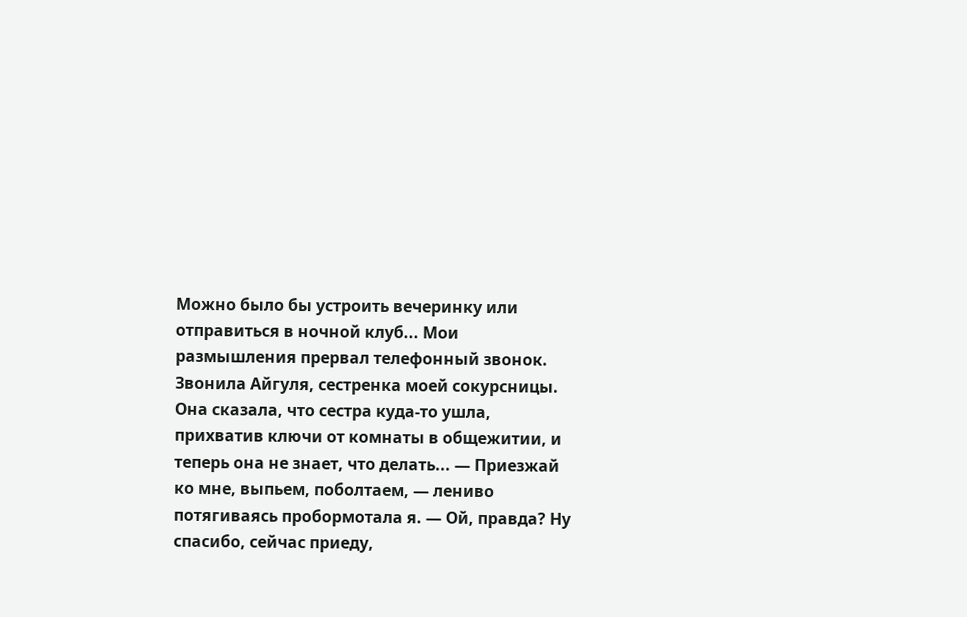Можно было бы устроить вечеринку или отправиться в ночной клуб... Мои размышления прервал телефонный звонок. Звонила Айгуля, сестренка моей сокурсницы. Она сказала, что сестра куда-то ушла, прихватив ключи от комнаты в общежитии, и теперь она не знает, что делать... — Приезжай ко мне, выпьем, поболтаем, — лениво потягиваясь пробормотала я. — Ой, правда? Ну спасибо, сейчас приеду,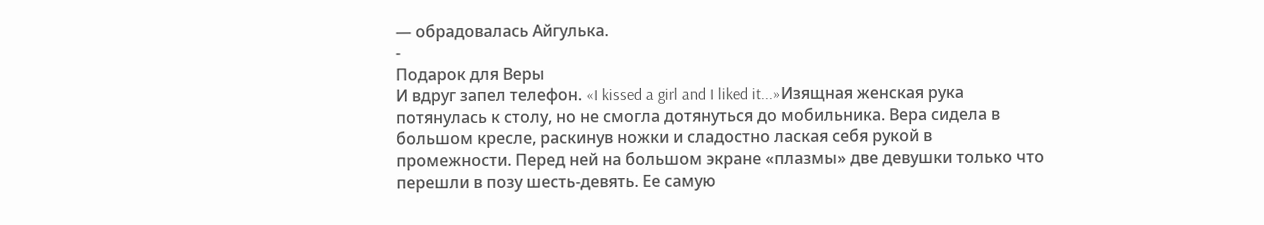— обрадовалась Айгулька.
-
Подарок для Веры
И вдруг запел телефон. «I kissed a girl and I liked it...»Изящная женская рука потянулась к столу, но не смогла дотянуться до мобильника. Вера сидела в большом кресле, раскинув ножки и сладостно лаская себя рукой в промежности. Перед ней на большом экране «плазмы» две девушки только что перешли в позу шесть-девять. Ее самую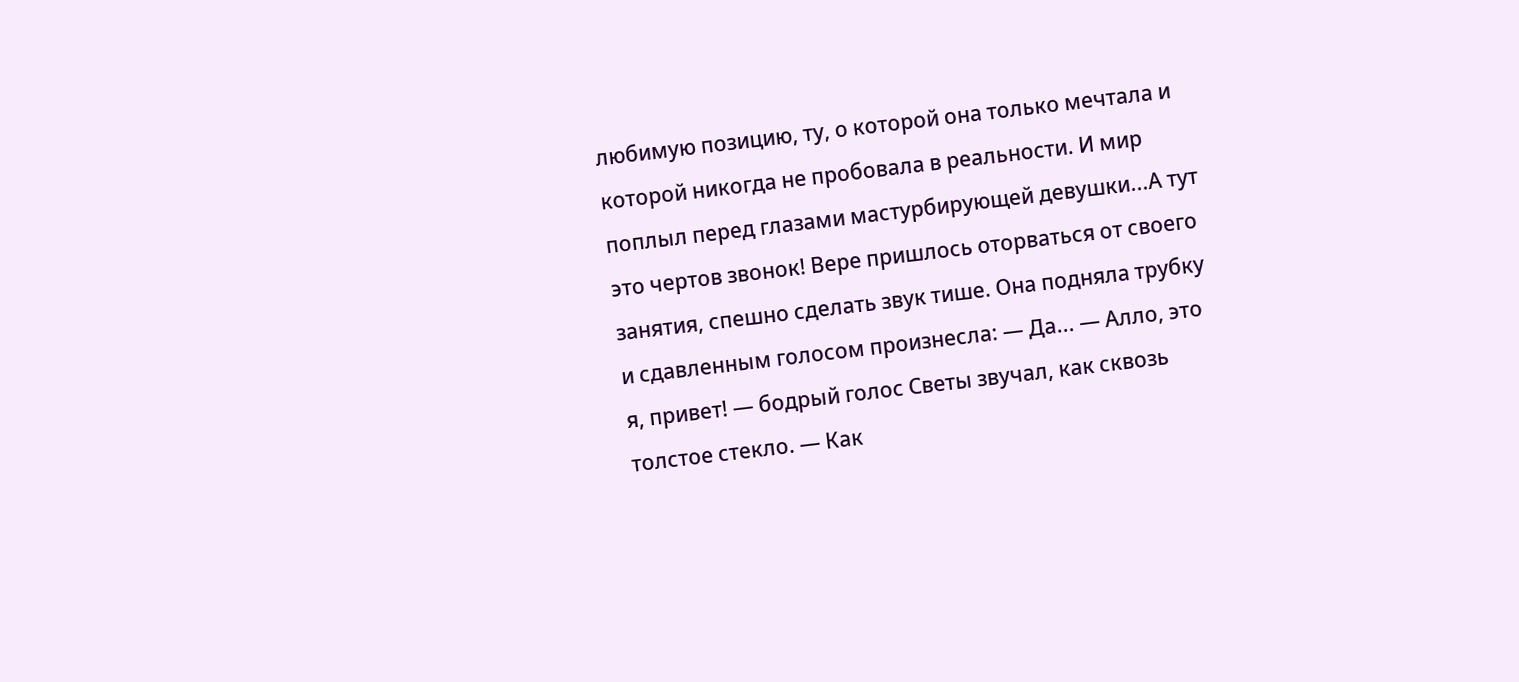любимую позицию, ту, о которой она только мечтала и которой никогда не пробовала в реальности. И мир поплыл перед глазами мастурбирующей девушки...А тут это чертов звонок! Вере пришлось оторваться от своего занятия, спешно сделать звук тише. Она подняла трубку и сдавленным голосом произнесла: — Да... — Алло, это я, привет! — бодрый голос Светы звучал, как сквозь толстое стекло. — Как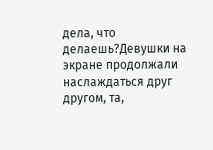дела, что делаешь?Девушки на экране продолжали наслаждаться друг другом, та,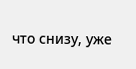что снизу, уже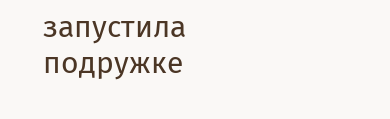запустила подружке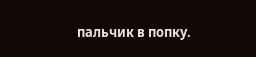пальчик в попку.